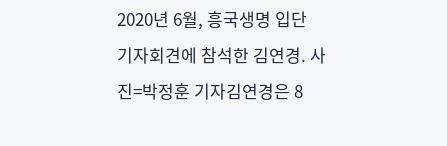2020년 6월, 흥국생명 입단 기자회견에 참석한 김연경. 사진=박정훈 기자김연경은 8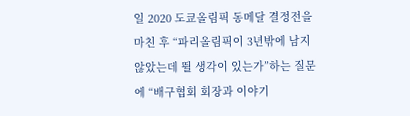일 2020 도쿄올림픽 동메달 결정전을 마친 후 “파리올림픽이 3년밖에 남지 않았는데 뛸 생각이 있는가”하는 질문에 “배구협회 회장과 이야기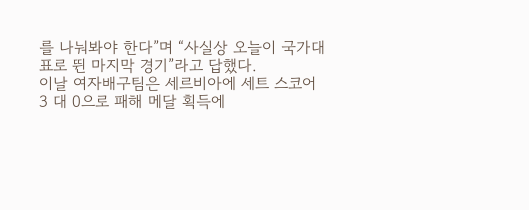를 나눠봐야 한다”며 “사실상 오늘이 국가대표로 뛴 마지막 경기”라고 답했다.
이날 여자배구팀은 세르비아에 세트 스코어 3 대 0으로 패해 메달 획득에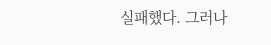실패했다. 그러나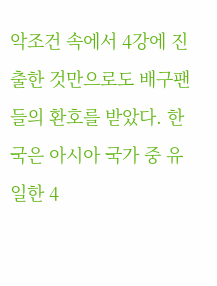악조건 속에서 4강에 진출한 것만으로도 배구팬들의 환호를 받았다. 한국은 아시아 국가 중 유일한 4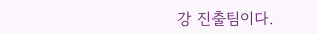강 진출팀이다.